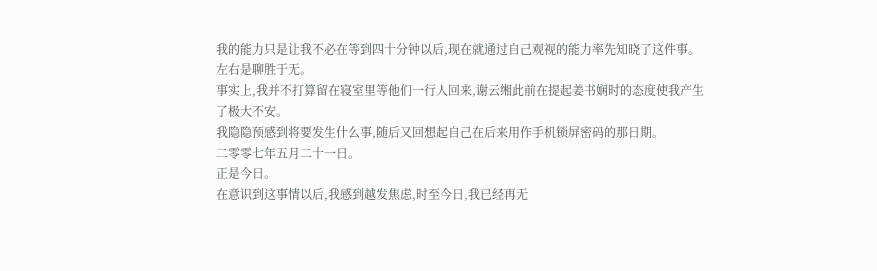我的能力只是让我不必在等到四十分钟以后,现在就通过自己观视的能力率先知晓了这件事。
左右是聊胜于无。
事实上,我并不打算留在寝室里等他们一行人回来,谢云缃此前在提起姜书娴时的态度使我产生了极大不安。
我隐隐预感到将要发生什么事,随后又回想起自己在后来用作手机锁屏密码的那日期。
二零零七年五月二十一日。
正是今日。
在意识到这事情以后,我感到越发焦虑,时至今日,我已经再无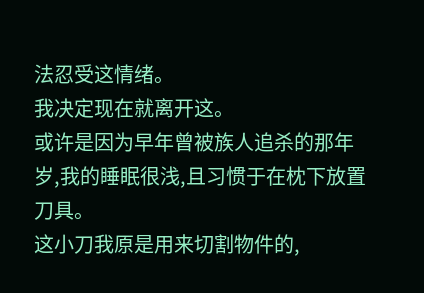法忍受这情绪。
我决定现在就离开这。
或许是因为早年曾被族人追杀的那年岁,我的睡眠很浅,且习惯于在枕下放置刀具。
这小刀我原是用来切割物件的,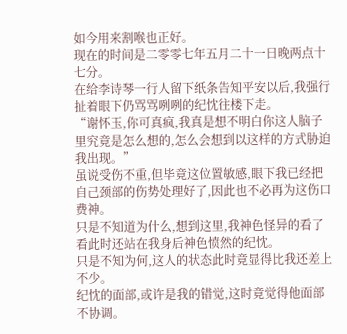如今用来割喉也正好。
现在的时间是二零零七年五月二十一日晚两点十七分。
在给李诗琴一行人留下纸条告知平安以后,我强行扯着眼下仍骂骂咧咧的纪忱往楼下走。
“谢怀玉,你可真疯,我真是想不明白你这人脑子里究竟是怎么想的,怎么会想到以这样的方式胁迫我出现。”
虽说受伤不重,但毕竟这位置敏感,眼下我已经把自己颈部的伤势处理好了,因此也不必再为这伤口费神。
只是不知道为什么,想到这里,我神色怪异的看了看此时还站在我身后神色愤然的纪忱。
只是不知为何,这人的状态此时竟显得比我还差上不少。
纪忱的面部,或许是我的错觉,这时竟觉得他面部不协调。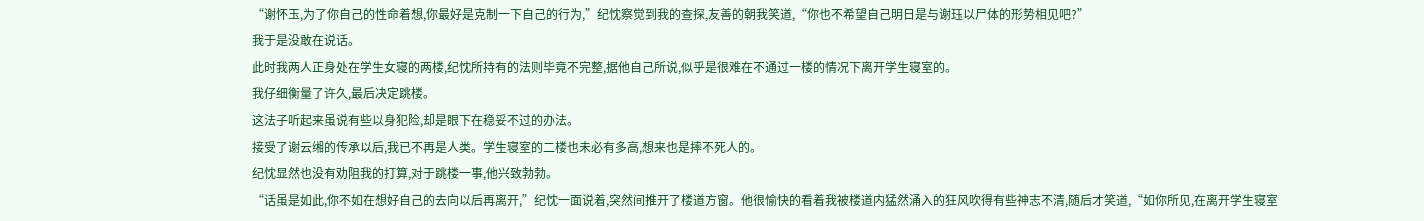“谢怀玉,为了你自己的性命着想,你最好是克制一下自己的行为,”纪忱察觉到我的查探,友善的朝我笑道,“你也不希望自己明日是与谢珏以尸体的形势相见吧?”
我于是没敢在说话。
此时我两人正身处在学生女寝的两楼,纪忱所持有的法则毕竟不完整,据他自己所说,似乎是很难在不通过一楼的情况下离开学生寝室的。
我仔细衡量了许久,最后决定跳楼。
这法子听起来虽说有些以身犯险,却是眼下在稳妥不过的办法。
接受了谢云缃的传承以后,我已不再是人类。学生寝室的二楼也未必有多高,想来也是摔不死人的。
纪忱显然也没有劝阻我的打算,对于跳楼一事,他兴致勃勃。
“话虽是如此,你不如在想好自己的去向以后再离开,”纪忱一面说着,突然间推开了楼道方窗。他很愉快的看着我被楼道内猛然涌入的狂风吹得有些神志不清,随后才笑道,“如你所见,在离开学生寝室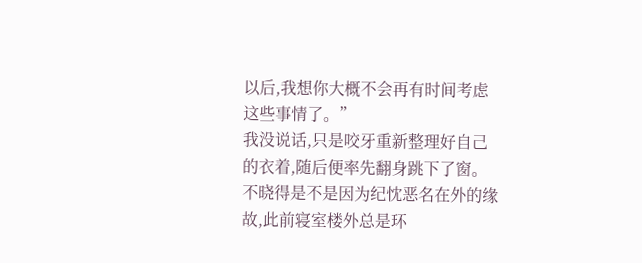以后,我想你大概不会再有时间考虑这些事情了。”
我没说话,只是咬牙重新整理好自己的衣着,随后便率先翻身跳下了窗。
不晓得是不是因为纪忱恶名在外的缘故,此前寝室楼外总是环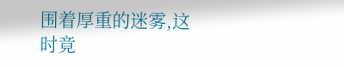围着厚重的迷雾,这时竟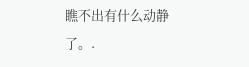瞧不出有什么动静了。.